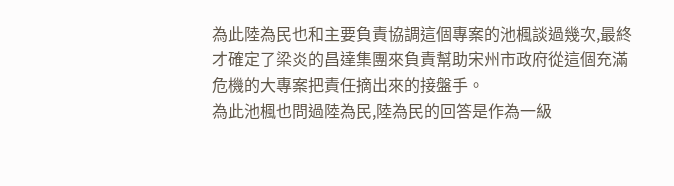為此陸為民也和主要負責協調這個專案的池楓談過幾次,最終才確定了梁炎的昌達集團來負責幫助宋州市政府從這個充滿危機的大專案把責任摘出來的接盤手。
為此池楓也問過陸為民,陸為民的回答是作為一級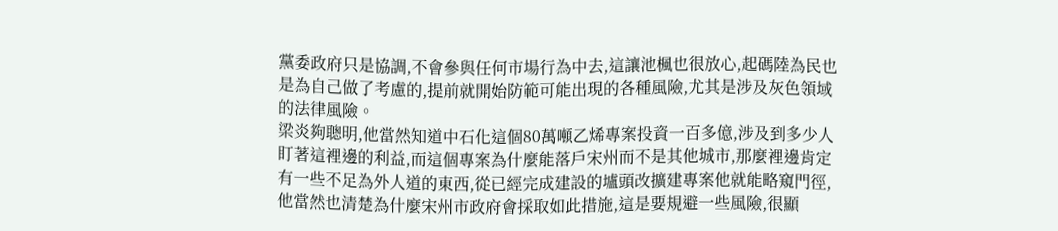黨委政府只是協調,不會參與任何市場行為中去,這讓池楓也很放心,起碼陸為民也是為自己做了考慮的,提前就開始防範可能出現的各種風險,尤其是涉及灰色領域的法律風險。
梁炎夠聰明,他當然知道中石化這個80萬噸乙烯專案投資一百多億,涉及到多少人盯著這裡邊的利益,而這個專案為什麼能落戶宋州而不是其他城市,那麼裡邊肯定有一些不足為外人道的東西,從已經完成建設的壚頭改擴建專案他就能略窺門徑,他當然也清楚為什麼宋州市政府會採取如此措施,這是要規避一些風險,很顯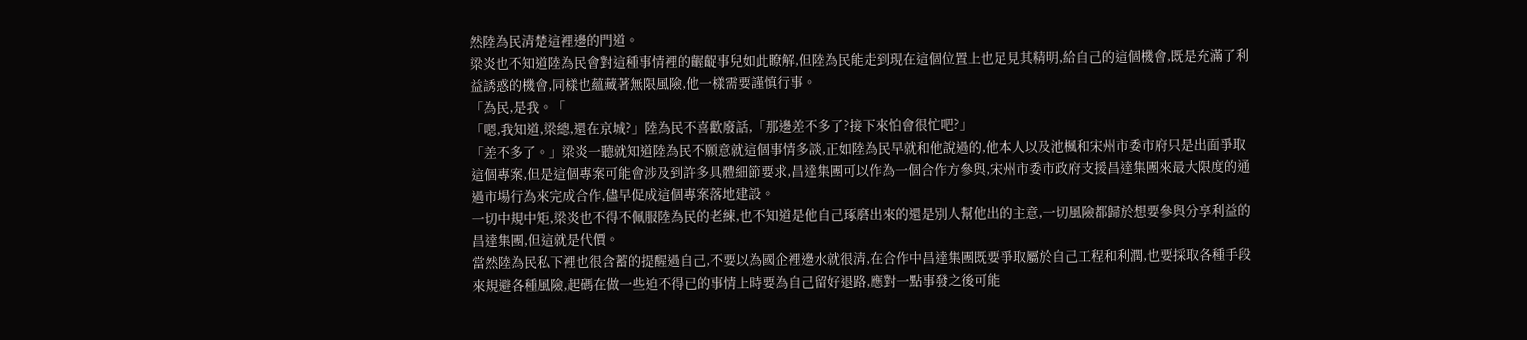然陸為民清楚這裡邊的門道。
梁炎也不知道陸為民會對這種事情裡的齷齪事兒如此瞭解,但陸為民能走到現在這個位置上也足見其精明,給自己的這個機會,既是充滿了利益誘惑的機會,同樣也蘊藏著無限風險,他一樣需要謹慎行事。
「為民,是我。「
「嗯,我知道,梁總,還在京城?」陸為民不喜歡廢話,「那邊差不多了?接下來怕會很忙吧?」
「差不多了。」梁炎一聽就知道陸為民不願意就這個事情多談,正如陸為民早就和他說過的,他本人以及池楓和宋州市委市府只是出面爭取這個專案,但是這個專案可能會涉及到許多具體細節要求,昌達集團可以作為一個合作方參與,宋州市委市政府支援昌達集團來最大限度的通過市場行為來完成合作,儘早促成這個專案落地建設。
一切中規中矩,梁炎也不得不佩服陸為民的老練,也不知道是他自己琢磨出來的還是別人幫他出的主意,一切風險都歸於想要參與分享利益的昌達集團,但這就是代價。
當然陸為民私下裡也很含蓄的提醒過自己,不要以為國企裡邊水就很清,在合作中昌達集團既要爭取屬於自己工程和利潤,也要採取各種手段來規避各種風險,起碼在做一些迫不得已的事情上時要為自己留好退路,應對一點事發之後可能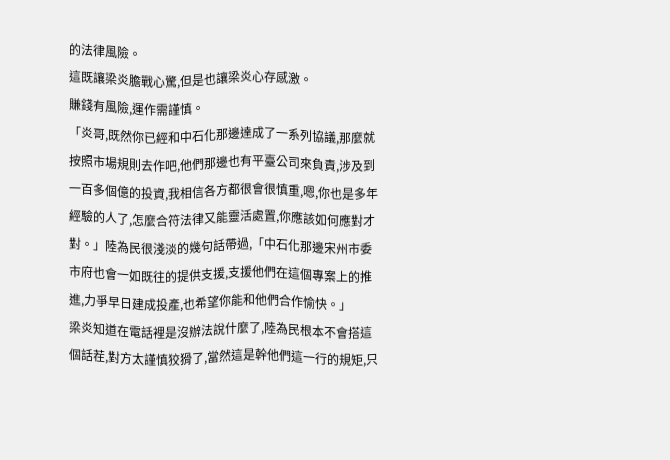的法律風險。
這既讓梁炎膽戰心驚,但是也讓梁炎心存感激。
賺錢有風險,運作需謹慎。
「炎哥,既然你已經和中石化那邊達成了一系列協議,那麼就按照市場規則去作吧,他們那邊也有平臺公司來負責,涉及到一百多個億的投資,我相信各方都很會很慎重,嗯,你也是多年經驗的人了,怎麼合符法律又能靈活處置,你應該如何應對才對。」陸為民很淺淡的幾句話帶過,「中石化那邊宋州市委市府也會一如既往的提供支援,支援他們在這個專案上的推進,力爭早日建成投產,也希望你能和他們合作愉快。」
梁炎知道在電話裡是沒辦法說什麼了,陸為民根本不會搭這個話茬,對方太謹慎狡猾了,當然這是幹他們這一行的規矩,只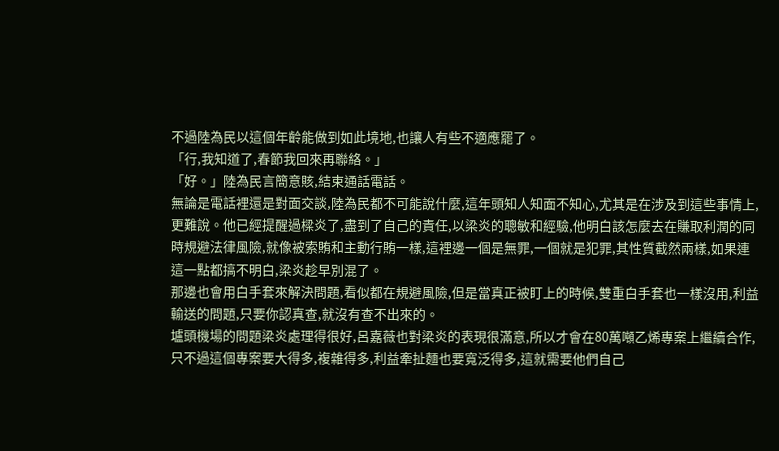不過陸為民以這個年齡能做到如此境地,也讓人有些不適應罷了。
「行,我知道了,春節我回來再聯絡。」
「好。」陸為民言簡意賅,結束通話電話。
無論是電話裡還是對面交談,陸為民都不可能說什麼,這年頭知人知面不知心,尤其是在涉及到這些事情上,更難說。他已經提醒過樑炎了,盡到了自己的責任,以梁炎的聰敏和經驗,他明白該怎麼去在賺取利潤的同時規避法律風險,就像被索賄和主動行賄一樣,這裡邊一個是無罪,一個就是犯罪,其性質截然兩樣,如果連這一點都搞不明白,梁炎趁早別混了。
那邊也會用白手套來解決問題,看似都在規避風險,但是當真正被盯上的時候,雙重白手套也一樣沒用,利益輸送的問題,只要你認真查,就沒有查不出來的。
壚頭機場的問題梁炎處理得很好,呂嘉薇也對梁炎的表現很滿意,所以才會在80萬噸乙烯專案上繼續合作,只不過這個專案要大得多,複雜得多,利益牽扯麵也要寬泛得多,這就需要他們自己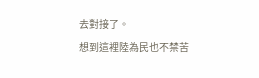去對接了。
想到這裡陸為民也不禁苦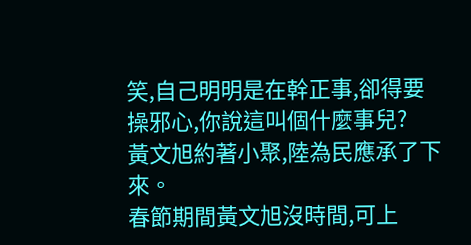笑,自己明明是在幹正事,卻得要操邪心,你說這叫個什麼事兒?
黃文旭約著小聚,陸為民應承了下來。
春節期間黃文旭沒時間,可上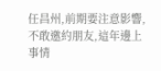任昌州,前期要注意影響,不敢邀約朋友,這年邊上事情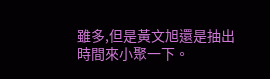雖多,但是黃文旭還是抽出時間來小聚一下。